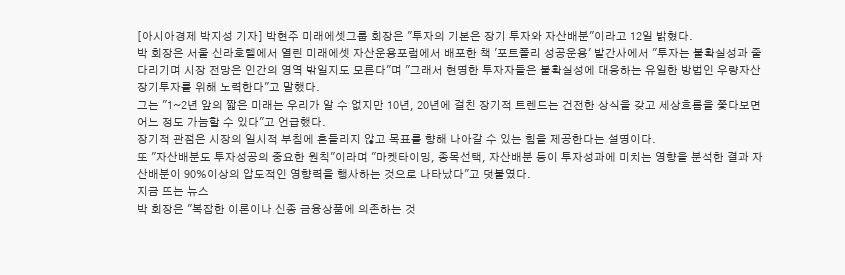[아시아경제 박지성 기자] 박현주 미래에셋그룹 회장은 "투자의 기본은 장기 투자와 자산배분"이라고 12일 밝혔다.
박 회장은 서울 신라호텔에서 열린 미래에셋 자산운용포럼에서 배포한 책 '포트폴리 성공운용' 발간사에서 "투자는 불확실성과 줄다리기며 시장 전망은 인간의 영역 밖일지도 모른다"며 "그래서 현명한 투자자들은 불확실성에 대응하는 유일한 방법인 우량자산 장기투자를 위해 노력한다"고 말했다.
그는 "1~2년 앞의 짧은 미래는 우리가 알 수 없지만 10년, 20년에 걸친 장기적 트렌드는 건전한 상식을 갖고 세상흐름을 쫓다보면 어느 정도 가늠할 수 있다"고 언급했다.
장기적 관점은 시장의 일시적 부침에 흔들리지 않고 목표를 향해 나아갈 수 있는 힘을 제공한다는 설명이다.
또 "자산배분도 투자성공의 중요한 원칙"이라며 "마켓타이밍, 종목선택, 자산배분 등이 투자성과에 미치는 영향을 분석한 결과 자산배분이 90%이상의 압도적인 영향력을 행사하는 것으로 나타났다"고 덧붙였다.
지금 뜨는 뉴스
박 회장은 "복잡한 이론이나 신종 금융상품에 의존하는 것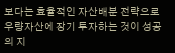보다는 효율적인 자산배분 전략으로 우량자산에 장기 투자하는 것이 성공의 지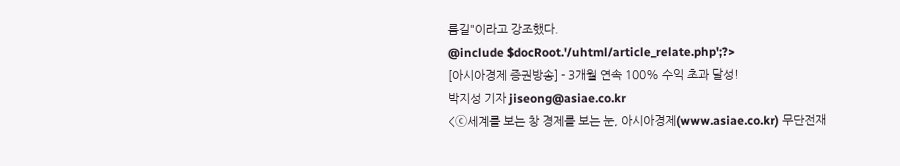름길"이라고 강조했다.
@include $docRoot.'/uhtml/article_relate.php';?>
[아시아경제 증권방송] - 3개월 연속 100% 수익 초과 달성!
박지성 기자 jiseong@asiae.co.kr
<ⓒ세계를 보는 창 경제를 보는 눈, 아시아경제(www.asiae.co.kr) 무단전재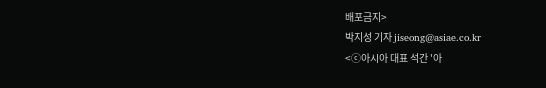배포금지>
박지성 기자 jiseong@asiae.co.kr
<ⓒ아시아 대표 석간 '아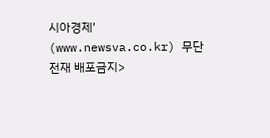시아경제' (www.newsva.co.kr) 무단전재 배포금지>